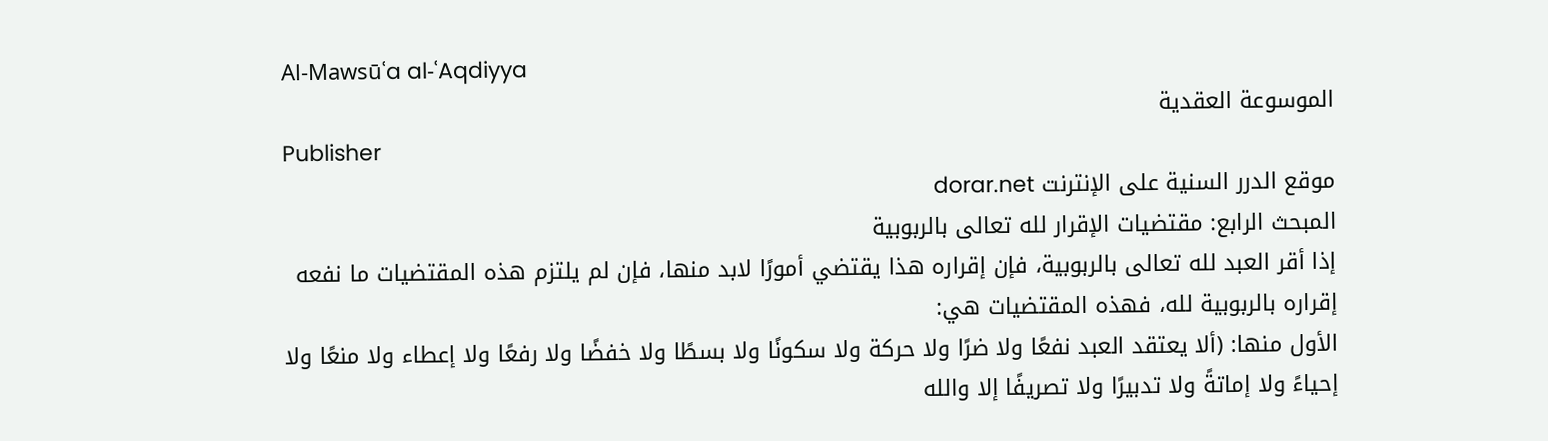Al-Mawsūʿa al-ʿAqdiyya
الموسوعة العقدية
Publisher
موقع الدرر السنية على الإنترنت dorar.net
المبحث الرابع: مقتضيات الإقرار لله تعالى بالربوبية
إذا أقر العبد لله تعالى بالربوبية، فإن إقراره هذا يقتضي أمورًا لابد منها، فإن لم يلتزم هذه المقتضيات ما نفعه إقراره بالربوبية لله، فهذه المقتضيات هي:
الأول منها: (ألا يعتقد العبد نفعًا ولا ضرًا ولا حركة ولا سكونًا ولا بسطًا ولا خفضًا ولا رفعًا ولا إعطاء ولا منعًا ولا إحياءً ولا إماتةً ولا تدبيرًا ولا تصريفًا إلا والله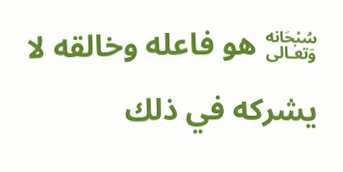﷾ هو فاعله وخالقه لا يشركه في ذلك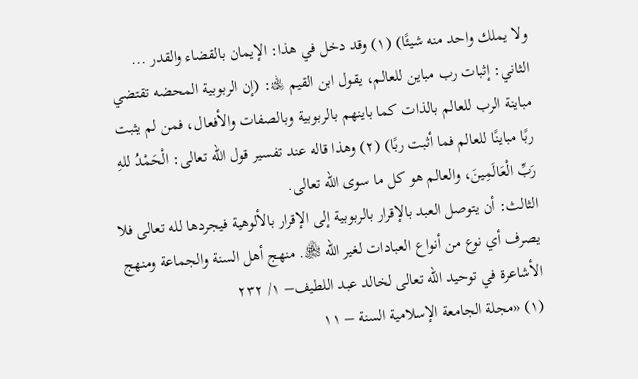ولا يملك واحد منه شيئًا) (١) وقد دخل في هذا: الإيمان بالقضاء والقدر ...
الثاني: إثبات رب مباين للعالم، يقول ابن القيم ﵀: (إن الربوبية المحضه تقتضي مباينة الرب للعالم بالذات كما باينهم بالربوبية وبالصفات والأفعال، فمن لم يثبت ربًا مباينًا للعالم فما أثبت ربًا) (٢) وهذا قاله عند تفسير قول الله تعالى: الْحَمْدُ للهِ رَبِّ الْعَالَمِينَ، والعالم هو كل ما سوى الله تعالى.
الثالث: أن يتوصل العبد بالإقرار بالربوبية إلى الإقرار بالألوهية فيجردها لله تعالى فلا يصرف أي نوع من أنواع العبادات لغير الله ﵎. منهج أهل السنة والجماعة ومنهج الأشاعرة في توحيد الله تعالى لخالد عبد اللطيف– ١/ ٢٣٢
(١) «مجلة الجامعة الإسلامية السنة – ١١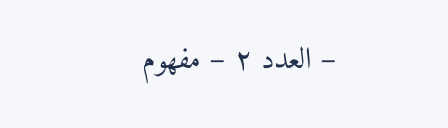– العدد ٢ – مفهوم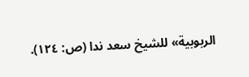الربوبية» للشيخ سعد ندا (ص: ١٢٤).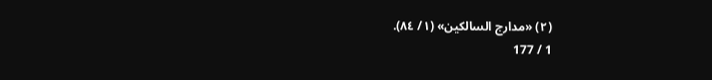(٢) «مدارج السالكين» (١/ ٨٤).
1 / 177